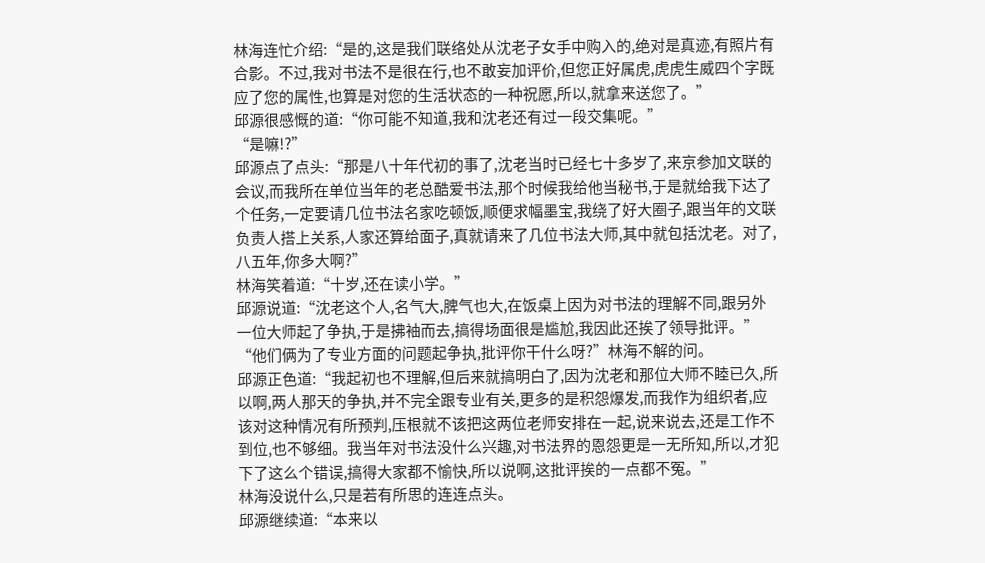林海连忙介绍:“是的,这是我们联络处从沈老子女手中购入的,绝对是真迹,有照片有合影。不过,我对书法不是很在行,也不敢妄加评价,但您正好属虎,虎虎生威四个字既应了您的属性,也算是对您的生活状态的一种祝愿,所以,就拿来送您了。”
邱源很感慨的道:“你可能不知道,我和沈老还有过一段交集呢。”
“是嘛!?”
邱源点了点头:“那是八十年代初的事了,沈老当时已经七十多岁了,来京参加文联的会议,而我所在单位当年的老总酷爱书法,那个时候我给他当秘书,于是就给我下达了个任务,一定要请几位书法名家吃顿饭,顺便求幅墨宝,我绕了好大圈子,跟当年的文联负责人搭上关系,人家还算给面子,真就请来了几位书法大师,其中就包括沈老。对了,八五年,你多大啊?”
林海笑着道:“十岁,还在读小学。”
邱源说道:“沈老这个人,名气大,脾气也大,在饭桌上因为对书法的理解不同,跟另外一位大师起了争执,于是拂袖而去,搞得场面很是尴尬,我因此还挨了领导批评。”
“他们俩为了专业方面的问题起争执,批评你干什么呀?”林海不解的问。
邱源正色道:“我起初也不理解,但后来就搞明白了,因为沈老和那位大师不睦已久,所以啊,两人那天的争执,并不完全跟专业有关,更多的是积怨爆发,而我作为组织者,应该对这种情况有所预判,压根就不该把这两位老师安排在一起,说来说去,还是工作不到位,也不够细。我当年对书法没什么兴趣,对书法界的恩怨更是一无所知,所以,才犯下了这么个错误,搞得大家都不愉快,所以说啊,这批评挨的一点都不冤。”
林海没说什么,只是若有所思的连连点头。
邱源继续道:“本来以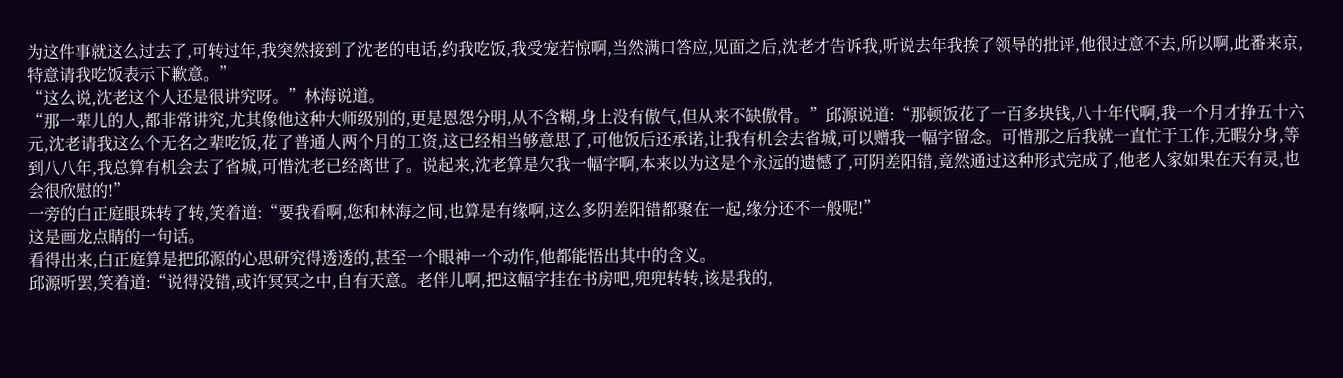为这件事就这么过去了,可转过年,我突然接到了沈老的电话,约我吃饭,我受宠若惊啊,当然满口答应,见面之后,沈老才告诉我,听说去年我挨了领导的批评,他很过意不去,所以啊,此番来京,特意请我吃饭表示下歉意。”
“这么说,沈老这个人还是很讲究呀。”林海说道。
“那一辈儿的人,都非常讲究,尤其像他这种大师级别的,更是恩怨分明,从不含糊,身上没有傲气,但从来不缺傲骨。”邱源说道:“那顿饭花了一百多块钱,八十年代啊,我一个月才挣五十六元,沈老请我这么个无名之辈吃饭,花了普通人两个月的工资,这已经相当够意思了,可他饭后还承诺,让我有机会去省城,可以赠我一幅字留念。可惜那之后我就一直忙于工作,无暇分身,等到八八年,我总算有机会去了省城,可惜沈老已经离世了。说起来,沈老算是欠我一幅字啊,本来以为这是个永远的遗憾了,可阴差阳错,竟然通过这种形式完成了,他老人家如果在天有灵,也会很欣慰的!”
一旁的白正庭眼珠转了转,笑着道:“要我看啊,您和林海之间,也算是有缘啊,这么多阴差阳错都聚在一起,缘分还不一般呢!”
这是画龙点睛的一句话。
看得出来,白正庭算是把邱源的心思研究得透透的,甚至一个眼神一个动作,他都能悟出其中的含义。
邱源听罢,笑着道:“说得没错,或许冥冥之中,自有天意。老伴儿啊,把这幅字挂在书房吧,兜兜转转,该是我的,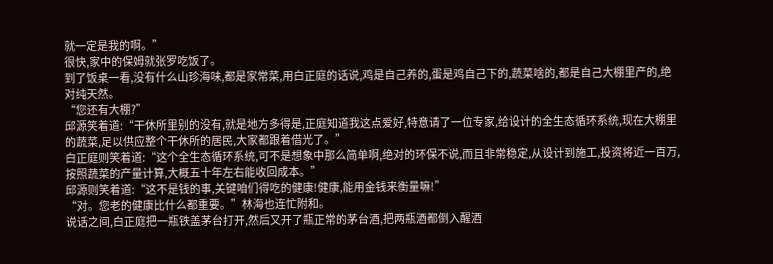就一定是我的啊。”
很快,家中的保姆就张罗吃饭了。
到了饭桌一看,没有什么山珍海味,都是家常菜,用白正庭的话说,鸡是自己养的,蛋是鸡自己下的,蔬菜啥的,都是自己大棚里产的,绝对纯天然。
“您还有大棚?”
邱源笑着道:“干休所里别的没有,就是地方多得是,正庭知道我这点爱好,特意请了一位专家,给设计的全生态循环系统,现在大棚里的蔬菜,足以供应整个干休所的居民,大家都跟着借光了。”
白正庭则笑着道:“这个全生态循环系统,可不是想象中那么简单啊,绝对的环保不说,而且非常稳定,从设计到施工,投资将近一百万,按照蔬菜的产量计算,大概五十年左右能收回成本。”
邱源则笑着道:“这不是钱的事,关键咱们得吃的健康!健康,能用金钱来衡量嘛!”
“对。您老的健康比什么都重要。”林海也连忙附和。
说话之间,白正庭把一瓶铁盖茅台打开,然后又开了瓶正常的茅台酒,把两瓶酒都倒入醒酒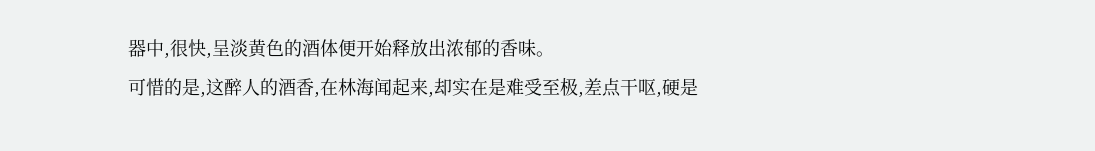器中,很快,呈淡黄色的酒体便开始释放出浓郁的香味。
可惜的是,这醉人的酒香,在林海闻起来,却实在是难受至极,差点干呕,硬是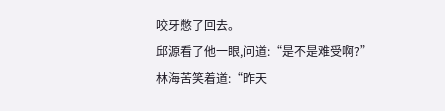咬牙憋了回去。
邱源看了他一眼,问道:“是不是难受啊?”
林海苦笑着道:“昨天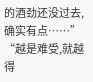的酒劲还没过去,确实有点……”
“越是难受,就越得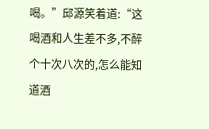喝。”邱源笑着道:“这喝酒和人生差不多,不醉个十次八次的,怎么能知道酒